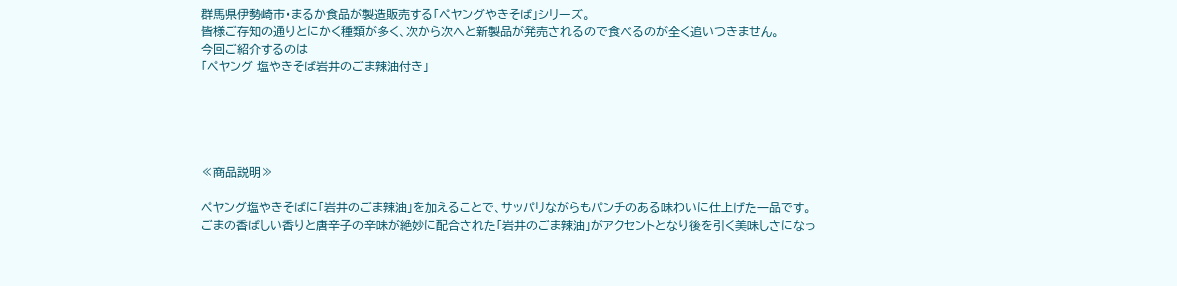群馬県伊勢崎市・まるか食品が製造販売する「ペヤングやきそば」シリーズ。
皆様ご存知の通りとにかく種類が多く、次から次へと新製品が発売されるので食べるのが全く追いつきません。
今回ご紹介するのは
「ペヤング 塩やきそば岩井のごま辣油付き」





≪商品説明≫

ペヤング塩やきそばに「岩井のごま辣油」を加えることで、サッパリながらもパンチのある味わいに仕上げた一品です。
ごまの香ばしい香りと唐辛子の辛味が絶妙に配合された「岩井のごま辣油」がアクセントとなり後を引く美味しさになっ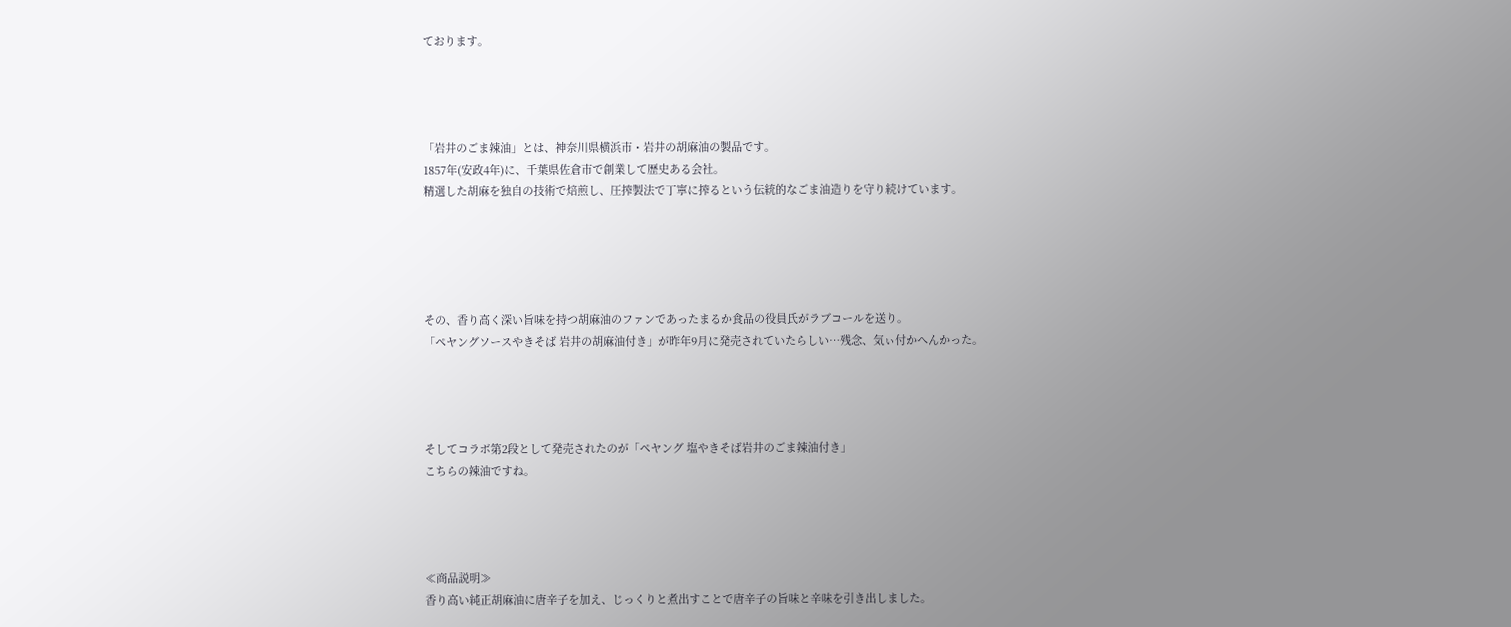ております。




「岩井のごま辣油」とは、神奈川県横浜市・岩井の胡麻油の製品です。
1857年(安政4年)に、千葉県佐倉市で創業して歴史ある会社。
精選した胡麻を独自の技術で焙煎し、圧搾製法で丁寧に搾るという伝統的なごま油造りを守り続けています。





その、香り高く深い旨味を持つ胡麻油のファンであったまるか食品の役員氏がラブコールを送り。
「ペヤングソースやきそば 岩井の胡麻油付き」が昨年9月に発売されていたらしい…残念、気ぃ付かへんかった。




そしてコラボ第2段として発売されたのが「ペヤング 塩やきそば岩井のごま辣油付き」
こちらの辣油ですね。




≪商品説明≫
香り高い純正胡麻油に唐辛子を加え、じっくりと煮出すことで唐辛子の旨味と辛味を引き出しました。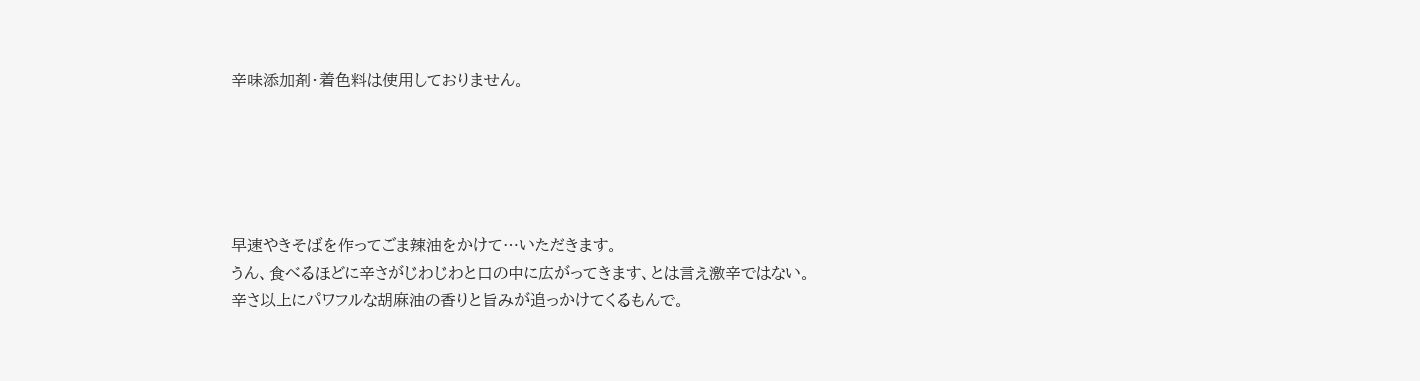辛味添加剤・着色料は使用しておりません。





早速やきそばを作ってごま辣油をかけて…いただきます。
うん、食べるほどに辛さがじわじわと口の中に広がってきます、とは言え激辛ではない。
辛さ以上にパワフルな胡麻油の香りと旨みが追っかけてくるもんで。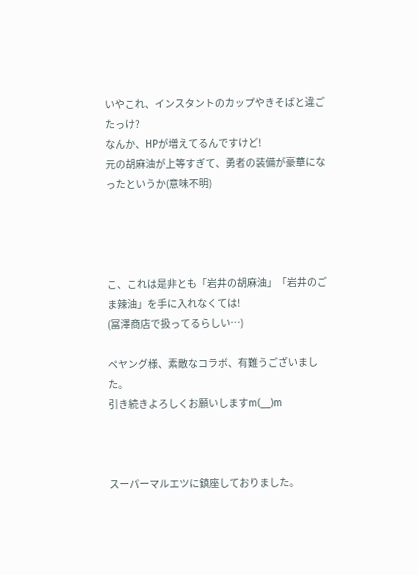いやこれ、インスタントのカップやきそばと違ごたっけ?
なんか、HPが増えてるんですけど!
元の胡麻油が上等すぎて、勇者の装備が豪華になったというか(意味不明)




こ、これは是非とも「岩井の胡麻油」「岩井のごま辣油」を手に入れなくては!
(冨澤商店で扱ってるらしい…)

ペヤング様、素敵なコラボ、有難うございました。
引き続きよろしくお願いしますm(__)m



スーパーマルエツに鎮座しておりました。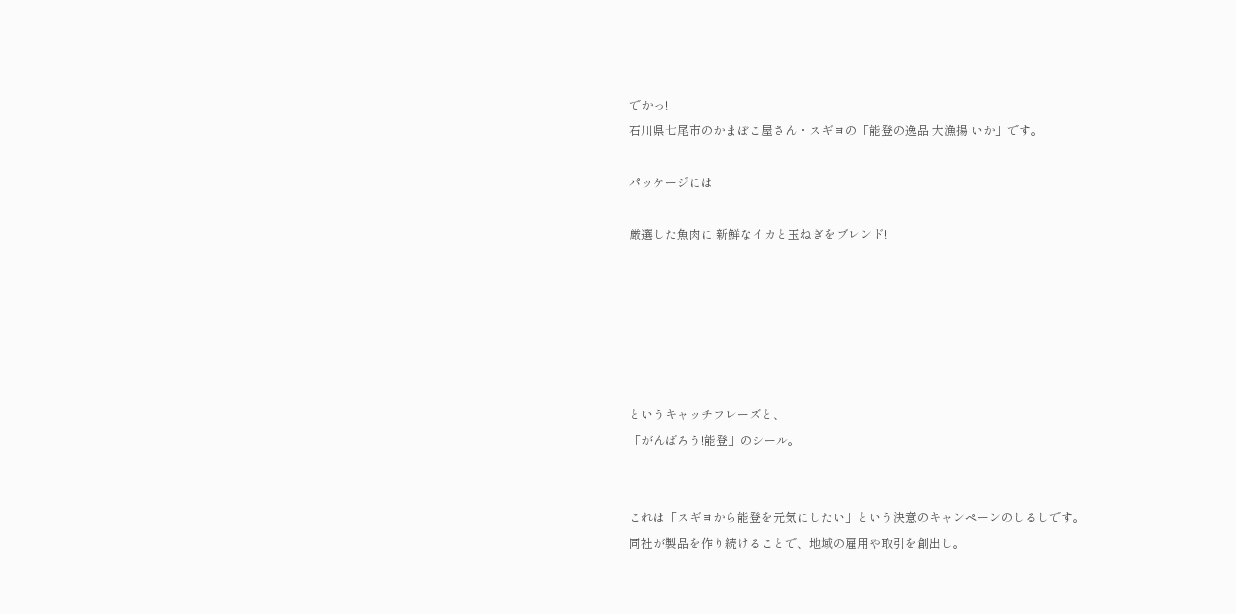でかっ!
石川県七尾市のかまぼこ屋さん・スギヨの「能登の逸品 大漁揚 いか」です。

パッケージには

厳選した魚肉に 新鮮なイカと玉ねぎをブレンド!






というキャッチフレーズと、
「がんばろう!能登」のシール。


これは「スギヨから能登を元気にしたい」という決意のキャンペーンのしるしです。
同社が製品を作り続けることで、地域の雇用や取引を創出し。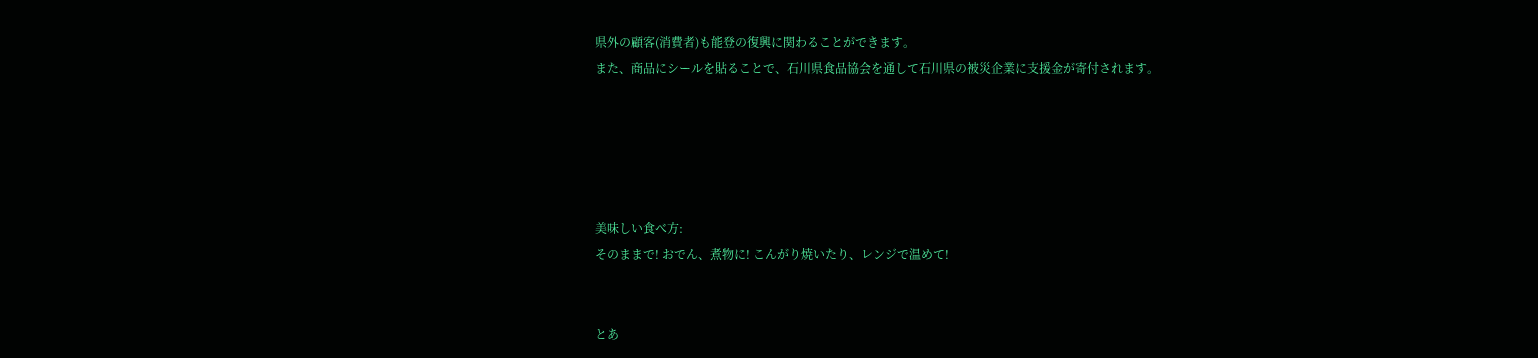県外の顧客(消費者)も能登の復興に関わることができます。
また、商品にシールを貼ることで、石川県食品協会を通して石川県の被災企業に支援金が寄付されます。





美味しい食べ方:
そのままで! おでん、煮物に! こんがり焼いたり、レンジで温めて!


とあ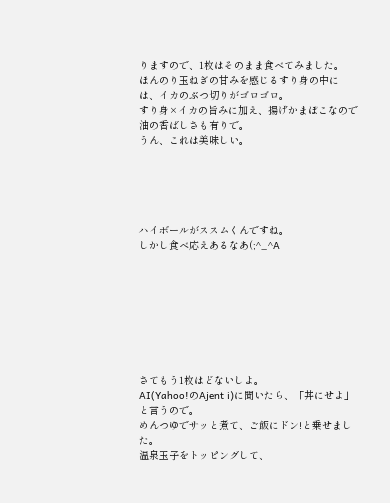りますので、1枚はそのまま食べてみました。
ほんのり玉ねぎの甘みを感じるすり身の中には、イカのぶつ切りがゴロゴロ。
すり身×イカの旨みに加え、揚げかまぼこなので油の香ばしさも有りで。
うん、これは美味しい。





ハイボールがススムくんですね。
しかし食べ応えあるなあ(;^_^A








さてもう1枚はどないしよ。
AI(Yahoo!のAjent i)に聞いたら、「丼にせよ」と言うので。
めんつゆでサッと煮て、ご飯にドン!と乗せました。
温泉玉子をトッピングして、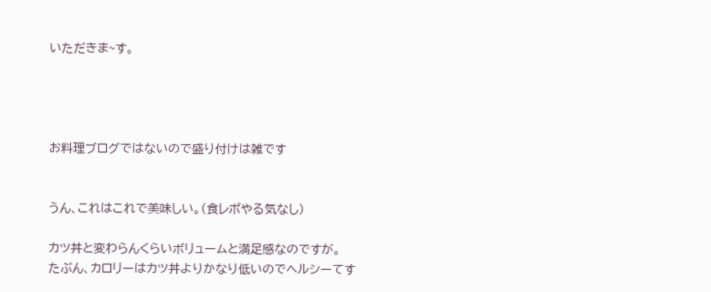いただきま~す。




お料理ブログではないので盛り付けは雑です


うん、これはこれで美味しい。(食レポやる気なし)

カツ丼と変わらんくらいボリュームと満足感なのですが。
たぶん、カロリーはカツ丼よりかなり低いのでヘルシーてす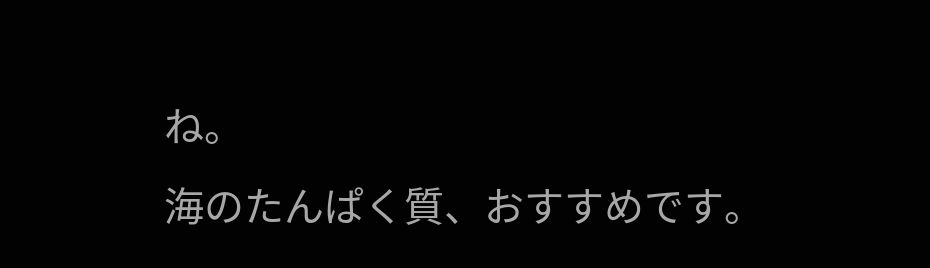ね。
海のたんぱく質、おすすめです。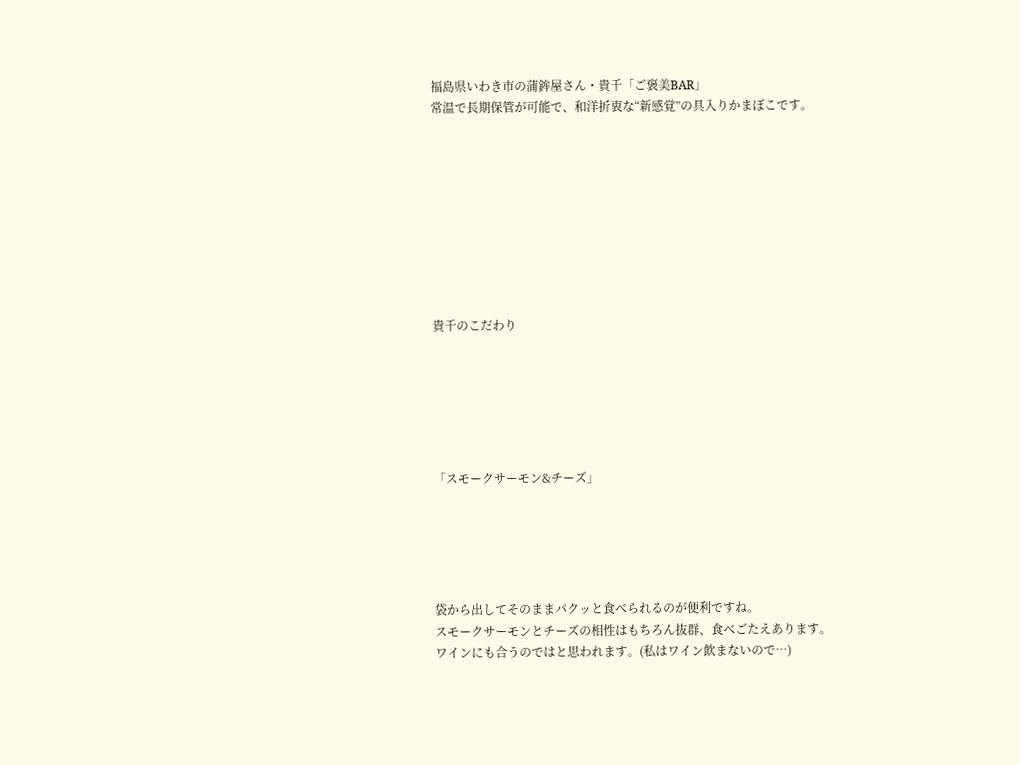福島県いわき市の蒲鉾屋さん・貴千「ご褒美BAR」
常温で長期保管が可能で、和洋折衷な“新感覚”の具入りかまぼこです。









貴千のこだわり






「スモークサーモン&チーズ」





袋から出してそのままパクッと食べられるのが便利ですね。
スモークサーモンとチーズの相性はもちろん抜群、食べごたえあります。
ワインにも合うのではと思われます。(私はワイン飲まないので…)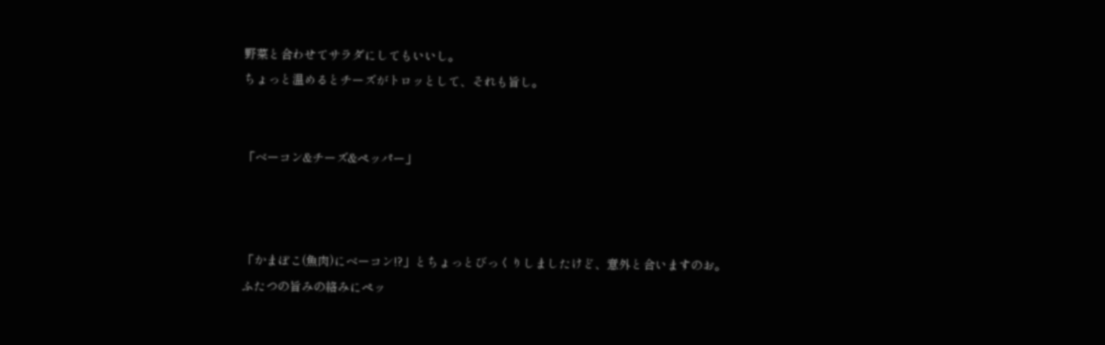野菜と合わせてサラダにしてもいいし。
ちょっと温めるとチーズがトロッとして、それも旨し。


「ベーコン&チーズ&ペッパー」



「かまぼこ(魚肉)にベーコン!?」とちょっとびっくりしましたけど、意外と合いますのお。
ふたつの旨みの絡みにペッ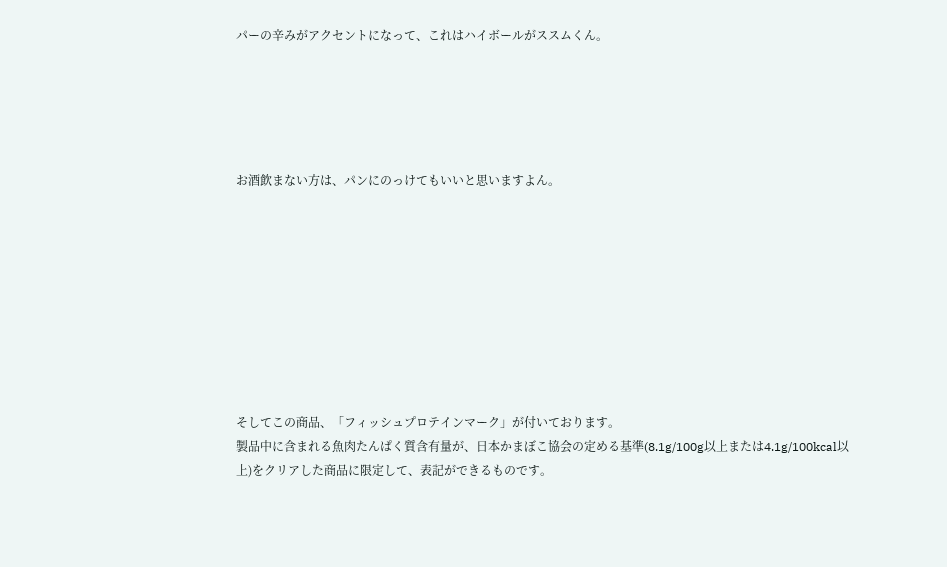パーの辛みがアクセントになって、これはハイボールがススムくん。





お酒飲まない方は、パンにのっけてもいいと思いますよん。









そしてこの商品、「フィッシュプロテインマーク」が付いております。
製品中に含まれる魚肉たんぱく質含有量が、日本かまぼこ協会の定める基準(8.1g/100g以上または4.1g/100kcal以上)をクリアした商品に限定して、表記ができるものです。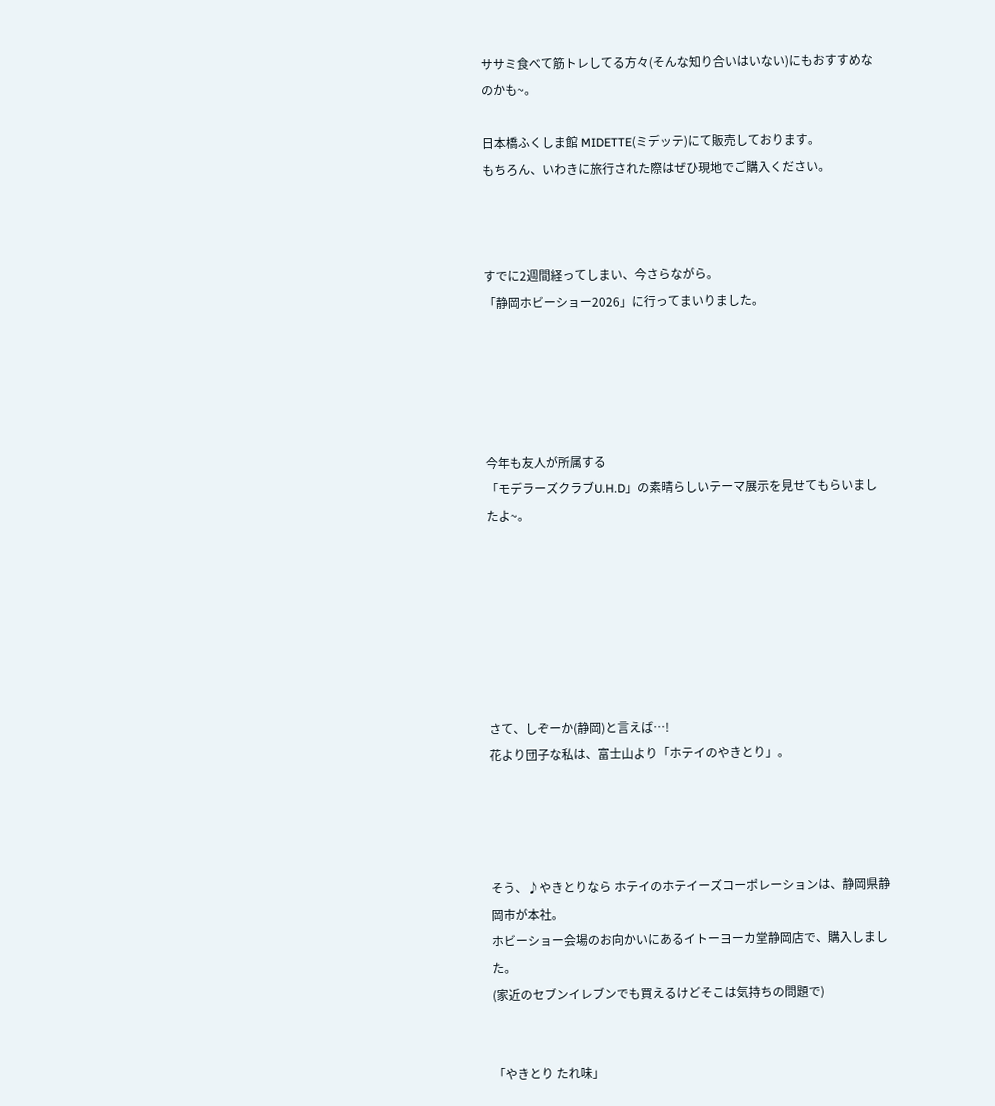ササミ食べて筋トレしてる方々(そんな知り合いはいない)にもおすすめなのかも~。

日本橋ふくしま館 MIDETTE(ミデッテ)にて販売しております。
もちろん、いわきに旅行された際はぜひ現地でご購入ください。



すでに2週間経ってしまい、今さらながら。
「静岡ホビーショー2026」に行ってまいりました。





今年も友人が所属する
「モデラーズクラブU.H.D」の素晴らしいテーマ展示を見せてもらいましたよ~。







さて、しぞーか(静岡)と言えば…!
花より団子な私は、富士山より「ホテイのやきとり」。




そう、♪やきとりなら ホテイのホテイーズコーポレーションは、静岡県静岡市が本社。
ホビーショー会場のお向かいにあるイトーヨーカ堂静岡店で、購入しました。
(家近のセブンイレブンでも買えるけどそこは気持ちの問題で)


「やきとり たれ味」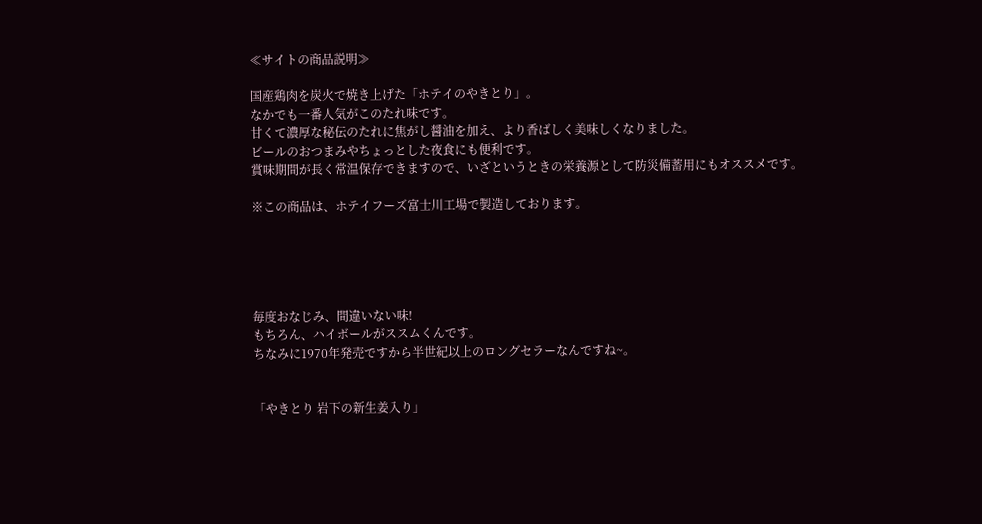≪サイトの商品説明≫

国産鶏肉を炭火で焼き上げた「ホテイのやきとり」。
なかでも一番人気がこのたれ味です。
甘くて濃厚な秘伝のたれに焦がし醤油を加え、より香ばしく美味しくなりました。
ビールのおつまみやちょっとした夜食にも便利です。
賞味期間が長く常温保存できますので、いざというときの栄養源として防災備蓄用にもオススメです。

※この商品は、ホテイフーズ富士川工場で製造しております。





毎度おなじみ、間違いない味!
もちろん、ハイボールがススムくんです。
ちなみに1970年発売ですから半世紀以上のロングセラーなんですね~。


「やきとり 岩下の新生姜入り」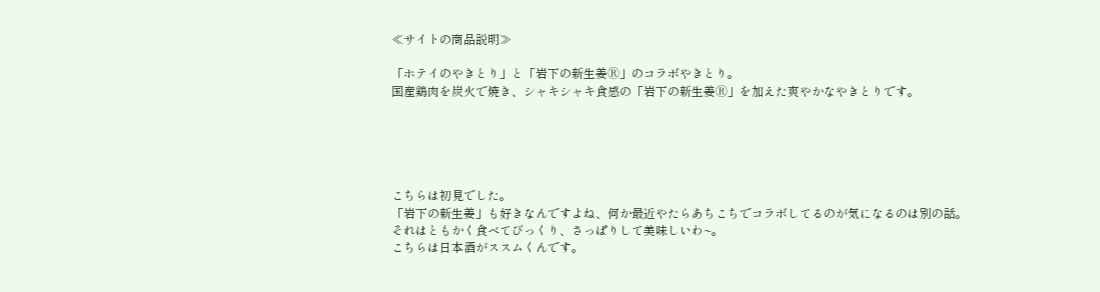≪サイトの商品説明≫

「ホテイのやきとり」と「岩下の新生姜Ⓡ」のコラボやきとり。
国産鶏肉を炭火で焼き、シャキシャキ食感の「岩下の新生姜Ⓡ」を加えた爽やかなやきとりです。





こちらは初見でした。
「岩下の新生姜」も好きなんですよね、何か最近やたらあちこちでコラボしてるのが気になるのは別の話。
それはともかく食べてびっくり、さっぱりして美味しいわ~。
こちらは日本酒がススムくんです。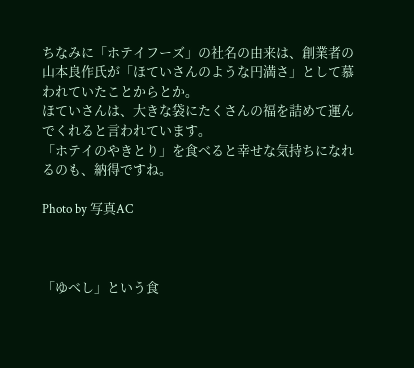ちなみに「ホテイフーズ」の社名の由来は、創業者の山本良作氏が「ほていさんのような円満さ」として慕われていたことからとか。
ほていさんは、大きな袋にたくさんの福を詰めて運んでくれると言われています。
「ホテイのやきとり」を食べると幸せな気持ちになれるのも、納得ですね。

Photo by 写真AC



「ゆべし」という食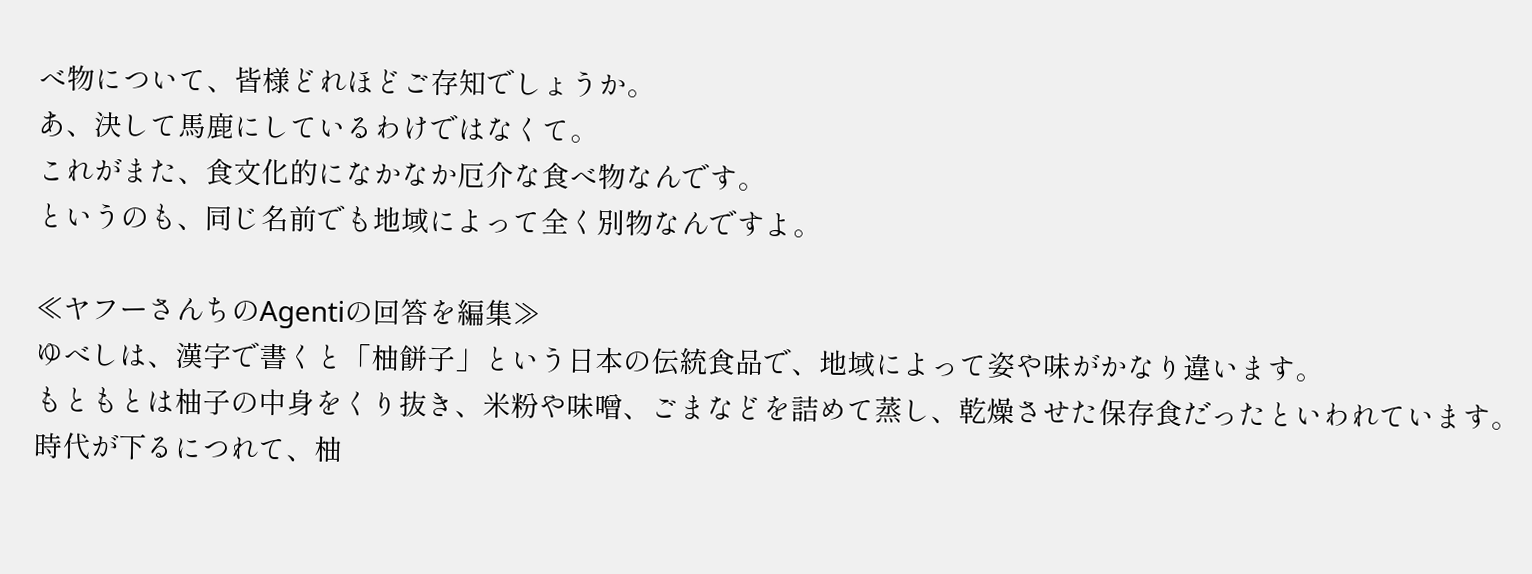べ物について、皆様どれほどご存知でしょうか。
あ、決して馬鹿にしているわけではなくて。
これがまた、食文化的になかなか厄介な食べ物なんです。
というのも、同じ名前でも地域によって全く別物なんですよ。

≪ヤフーさんちのAgentiの回答を編集≫
ゆべしは、漢字で書くと「柚餅子」という日本の伝統食品で、地域によって姿や味がかなり違います。
もともとは柚子の中身をくり抜き、米粉や味噌、ごまなどを詰めて蒸し、乾燥させた保存食だったといわれています。
時代が下るにつれて、柚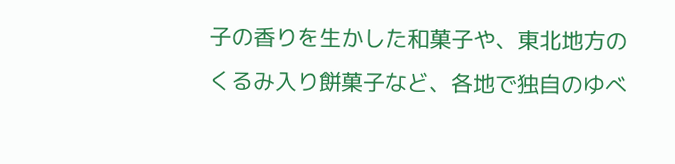子の香りを生かした和菓子や、東北地方のくるみ入り餅菓子など、各地で独自のゆべ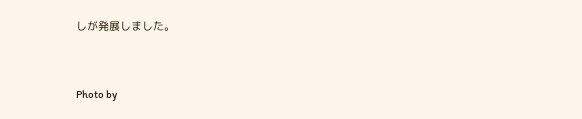しが発展しました。


Photo by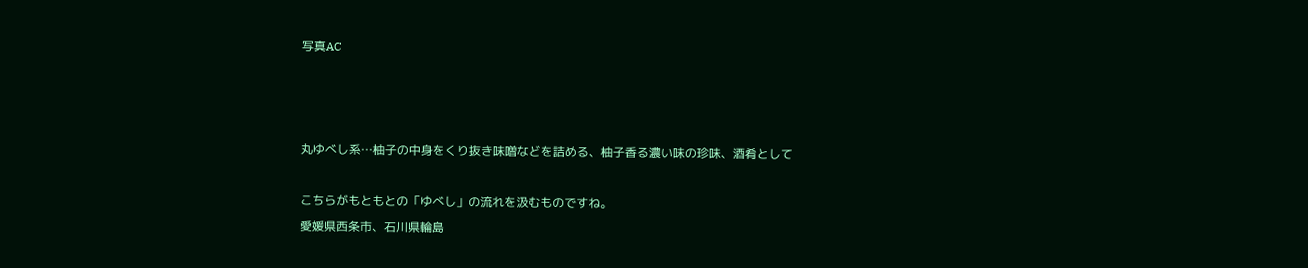写真AC



丸ゆべし系…柚子の中身をくり抜き味噌などを詰める、柚子香る濃い味の珍味、酒肴として

こちらがもともとの「ゆべし」の流れを汲むものですね。
愛媛県西条市、石川県輪島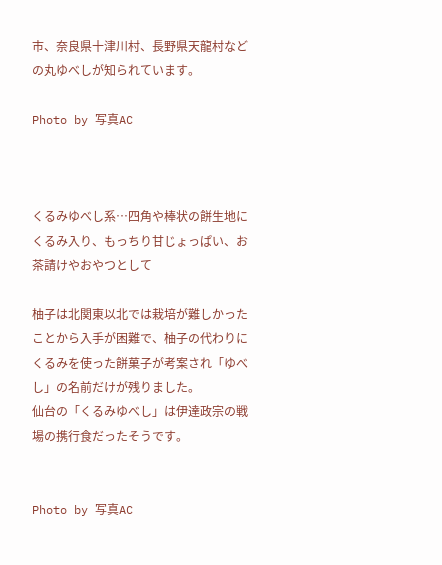市、奈良県十津川村、長野県天龍村などの丸ゆべしが知られています。

Photo by 写真AC



くるみゆべし系…四角や棒状の餅生地にくるみ入り、もっちり甘じょっぱい、お茶請けやおやつとして

柚子は北関東以北では栽培が難しかったことから入手が困難で、柚子の代わりにくるみを使った餅菓子が考案され「ゆべし」の名前だけが残りました。
仙台の「くるみゆべし」は伊達政宗の戦場の携行食だったそうです。


Photo by 写真AC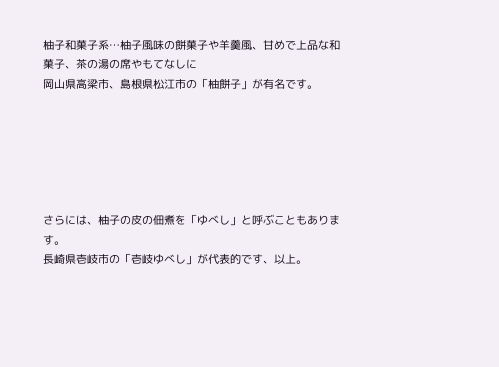柚子和菓子系…柚子風味の餅菓子や羊羹風、甘めで上品な和菓子、茶の湯の席やもてなしに
岡山県高梁市、島根県松江市の「柚餅子」が有名です。






さらには、柚子の皮の佃煮を「ゆべし」と呼ぶこともあります。
長崎県壱岐市の「壱岐ゆべし」が代表的です、以上。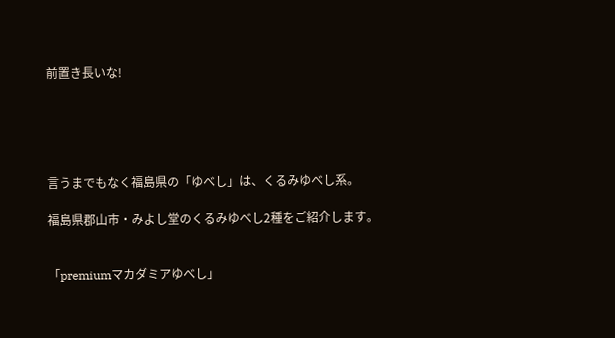前置き長いな!





言うまでもなく福島県の「ゆべし」は、くるみゆべし系。

福島県郡山市・みよし堂のくるみゆべし2種をご紹介します。


「premiumマカダミアゆべし」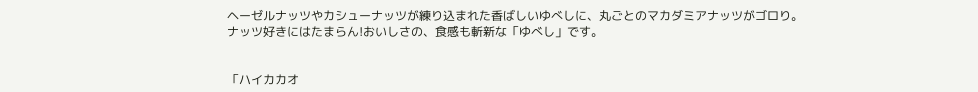ヘーゼルナッツやカシューナッツが練り込まれた香ばしいゆべしに、丸ごとのマカダミアナッツがゴロり。
ナッツ好きにはたまらん!おいしさの、食感も斬新な「ゆべし」です。


「ハイカカオ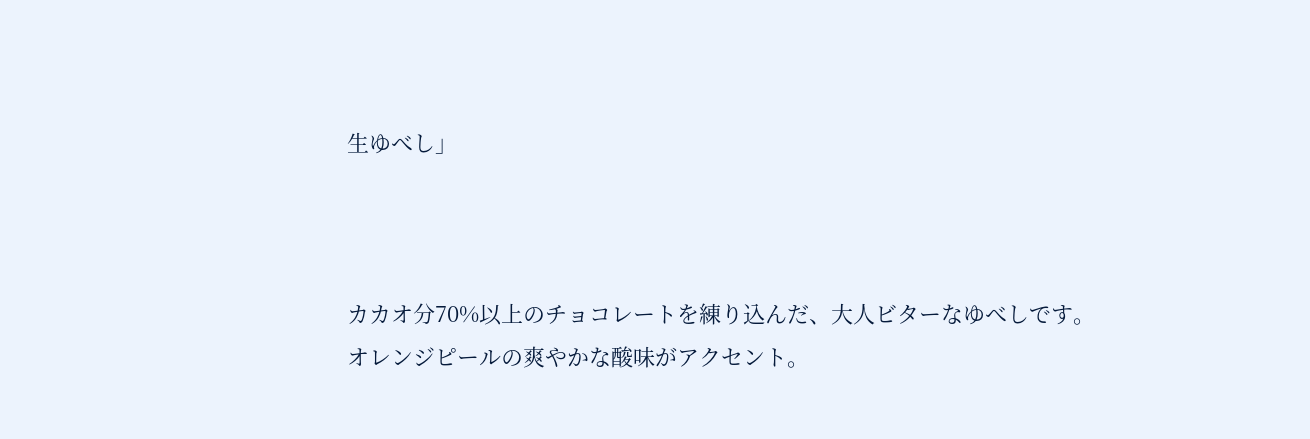生ゆべし」



カカオ分70%以上のチョコレートを練り込んだ、大人ビターなゆべしです。
オレンジピールの爽やかな酸味がアクセント。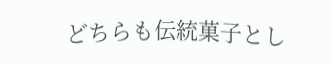どちらも伝統菓子とし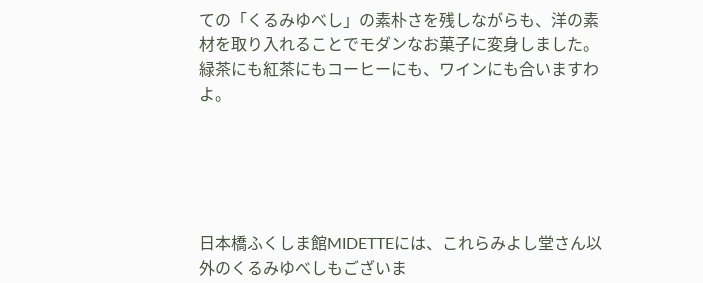ての「くるみゆべし」の素朴さを残しながらも、洋の素材を取り入れることでモダンなお菓子に変身しました。
緑茶にも紅茶にもコーヒーにも、ワインにも合いますわよ。





日本橋ふくしま館MIDETTEには、これらみよし堂さん以外のくるみゆべしもございま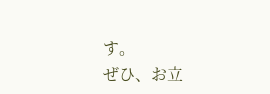す。
ぜひ、お立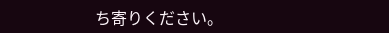ち寄りください。